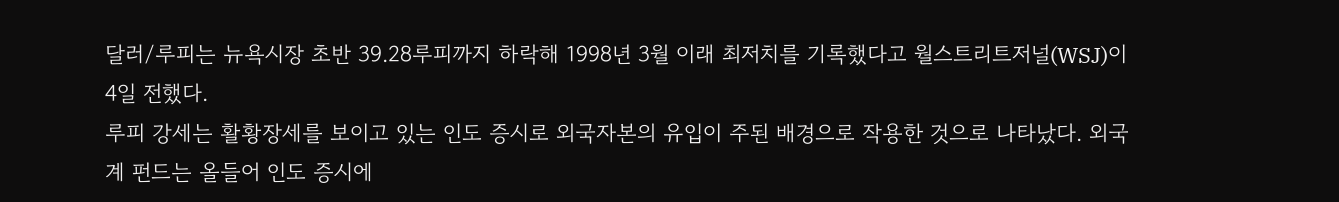달러/루피는 뉴욕시장 초반 39.28루피까지 하락해 1998년 3월 이래 최저치를 기록했다고 월스트리트저널(WSJ)이 4일 전했다.
루피 강세는 활황장세를 보이고 있는 인도 증시로 외국자본의 유입이 주된 배경으로 작용한 것으로 나타났다. 외국계 펀드는 올들어 인도 증시에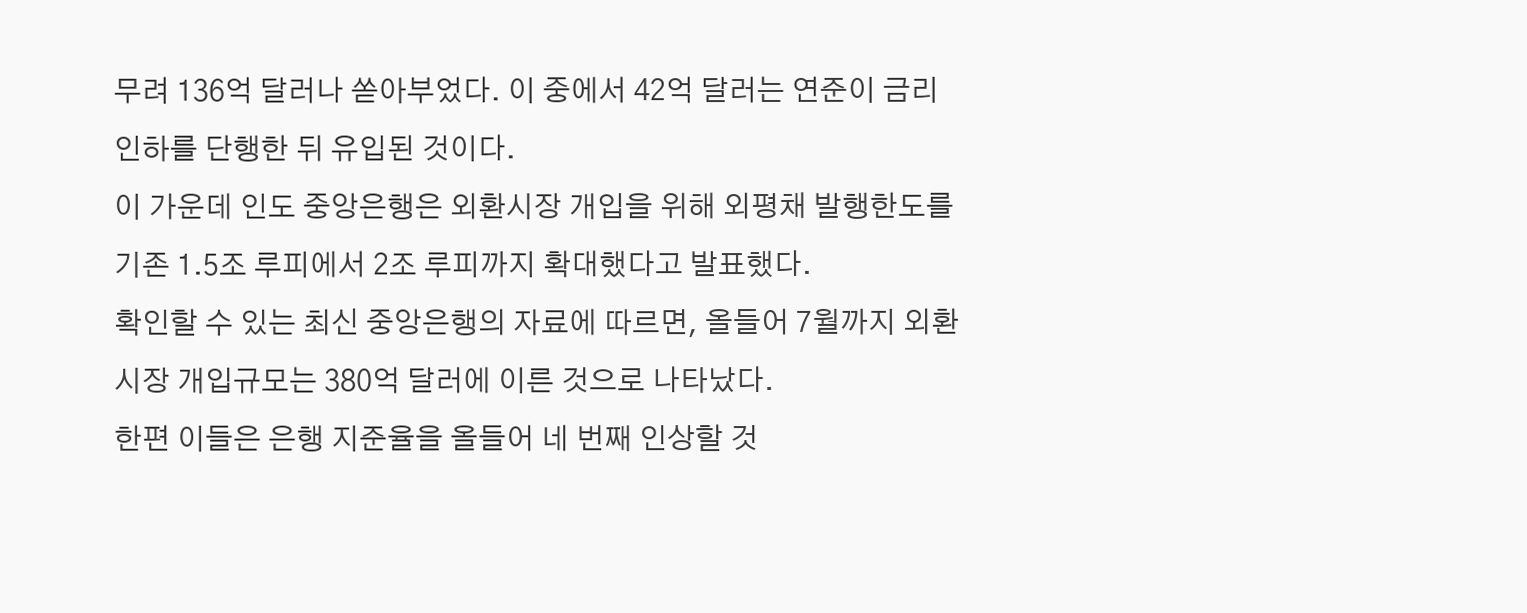무려 136억 달러나 쏟아부었다. 이 중에서 42억 달러는 연준이 금리인하를 단행한 뒤 유입된 것이다.
이 가운데 인도 중앙은행은 외환시장 개입을 위해 외평채 발행한도를 기존 1.5조 루피에서 2조 루피까지 확대했다고 발표했다.
확인할 수 있는 최신 중앙은행의 자료에 따르면, 올들어 7월까지 외환시장 개입규모는 380억 달러에 이른 것으로 나타났다.
한편 이들은 은행 지준율을 올들어 네 번째 인상할 것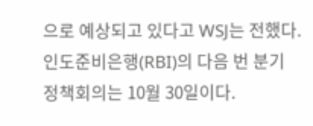으로 예상되고 있다고 WSJ는 전했다. 인도준비은행(RBI)의 다음 번 분기 정책회의는 10월 30일이다.